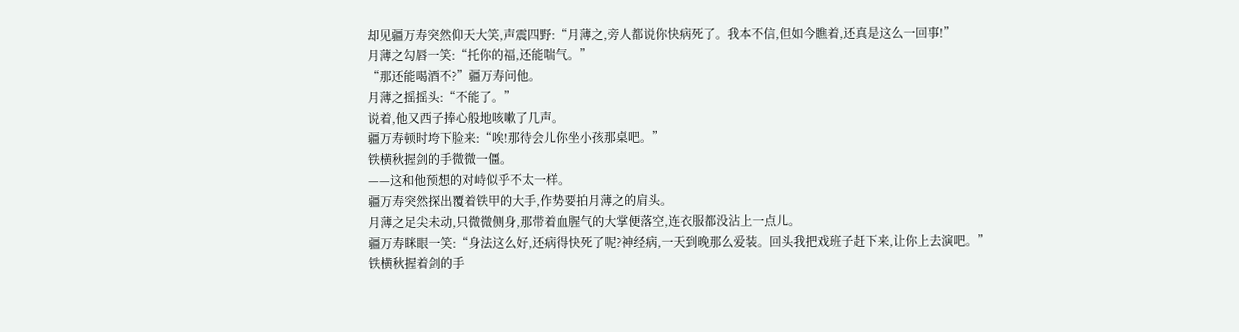却见疆万寿突然仰天大笑,声震四野:“月薄之,旁人都说你快病死了。我本不信,但如今瞧着,还真是这么一回事!”
月薄之勾唇一笑:“托你的福,还能喘气。”
“那还能喝酒不?”疆万寿问他。
月薄之摇摇头:“不能了。”
说着,他又西子捧心般地咳嗽了几声。
疆万寿顿时垮下脸来:“唉!那待会儿你坐小孩那桌吧。”
铁横秋握剑的手微微一僵。
——这和他预想的对峙似乎不太一样。
疆万寿突然探出覆着铁甲的大手,作势要拍月薄之的肩头。
月薄之足尖未动,只微微侧身,那带着血腥气的大掌便落空,连衣服都没沾上一点儿。
疆万寿眯眼一笑:“身法这么好,还病得快死了呢?神经病,一天到晚那么爱装。回头我把戏班子赶下来,让你上去演吧。”
铁横秋握着剑的手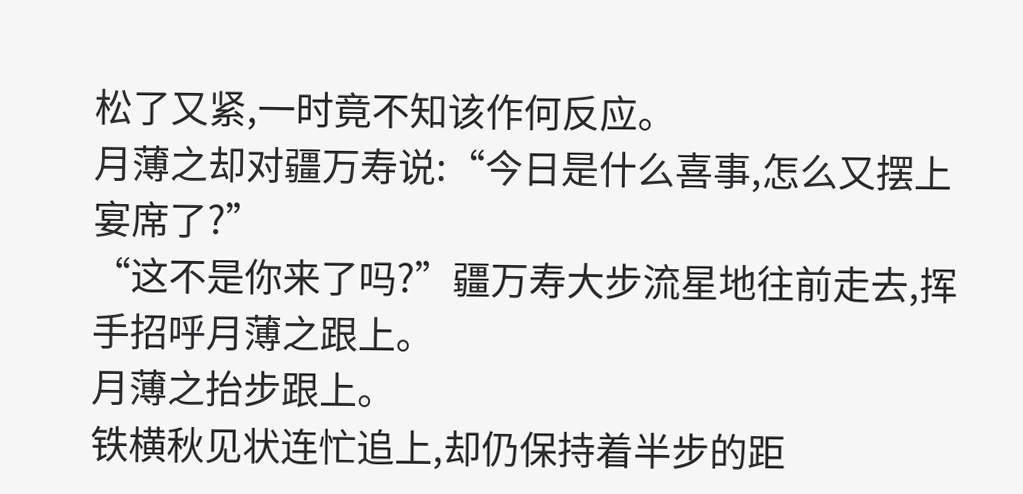松了又紧,一时竟不知该作何反应。
月薄之却对疆万寿说:“今日是什么喜事,怎么又摆上宴席了?”
“这不是你来了吗?”疆万寿大步流星地往前走去,挥手招呼月薄之跟上。
月薄之抬步跟上。
铁横秋见状连忙追上,却仍保持着半步的距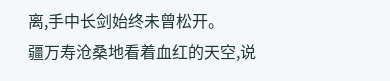离,手中长剑始终未曾松开。
疆万寿沧桑地看着血红的天空,说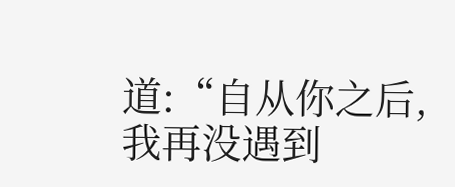道:“自从你之后,我再没遇到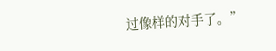过像样的对手了。”